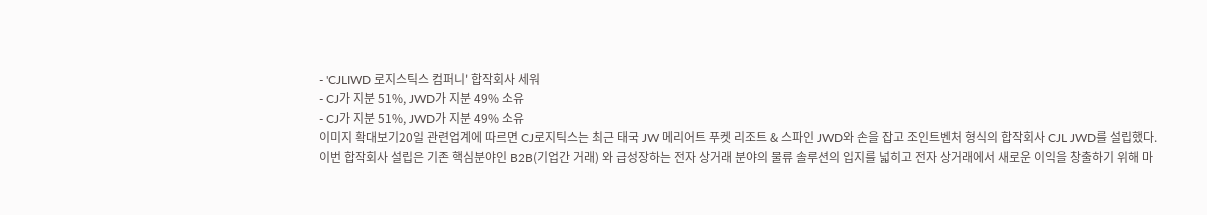- 'CJLIWD 로지스틱스 컴퍼니' 합작회사 세워
- CJ가 지분 51%, JWD가 지분 49% 소유
- CJ가 지분 51%, JWD가 지분 49% 소유
이미지 확대보기20일 관련업계에 따르면 CJ로지틱스는 최근 태국 JW 메리어트 푸켓 리조트 & 스파인 JWD와 손을 잡고 조인트벤처 형식의 합작회사 CJL JWD를 설립했다.
이번 합작회사 설립은 기존 핵심분야인 B2B(기업간 거래) 와 급성장하는 전자 상거래 분야의 물류 솔루션의 입지를 넓히고 전자 상거래에서 새로운 이익을 창출하기 위해 마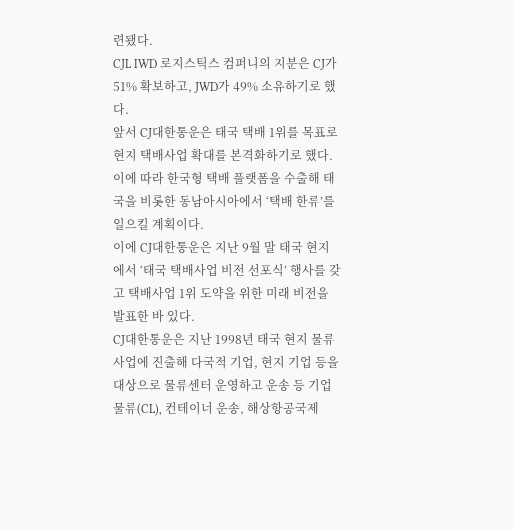련됐다.
CJL IWD 로지스틱스 컴퍼니의 지분은 CJ가 51% 확보하고, JWD가 49% 소유하기로 했다.
앞서 CJ대한통운은 태국 택배 1위를 목표로 현지 택배사업 확대를 본격화하기로 했다. 이에 따라 한국형 택배 플랫폼을 수출해 태국을 비롯한 동남아시아에서 ‘택배 한류’를 일으킬 계획이다.
이에 CJ대한통운은 지난 9월 말 태국 현지에서 ‘태국 택배사업 비전 선포식’ 행사를 갖고 택배사업 1위 도약을 위한 미래 비전을 발표한 바 있다.
CJ대한통운은 지난 1998년 태국 현지 물류사업에 진출해 다국적 기업, 현지 기업 등을 대상으로 물류센터 운영하고 운송 등 기업물류(CL), 컨테이너 운송, 해상항공국제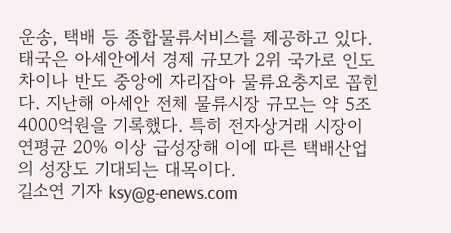운송, 택배 등 종합물류서비스를 제공하고 있다.
태국은 아세안에서 경제 규모가 2위 국가로 인도차이나 반도 중앙에 자리잡아 물류요충지로 꼽힌다. 지난해 아세안 전체 물류시장 규모는 약 5조4000억원을 기록했다. 특히 전자상거래 시장이 연평균 20% 이상 급성장해 이에 따른 택배산업의 성장도 기대되는 대목이다.
길소연 기자 ksy@g-enews.com